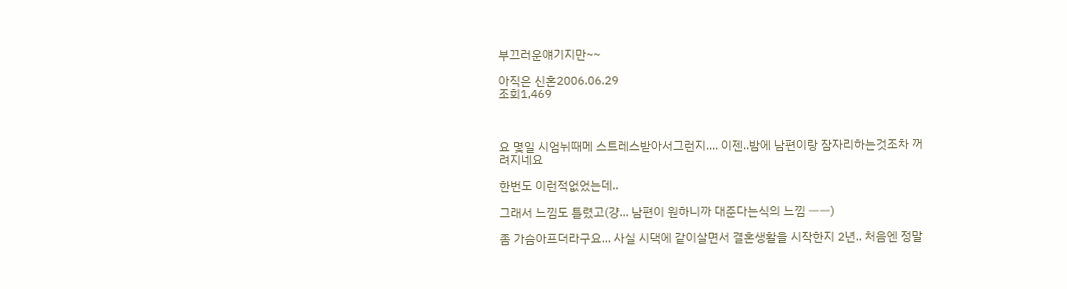부끄러운얘기지만~~

아직은 신혼2006.06.29
조회1,469



요 몇일 시엄뉘때메 스트레스받아서그런지.... 이젠..밤에 남편이랑 잠자리하는것조차 꺼려지네요

한번도 이런적없었는데..

그래서 느낌도 틀렸고(걍... 남편이 원하니까 대준다는식의 느낌 ㅡㅡ)

좀 가슴아프더라구요... 사실 시댁에 같이살면서 결혼생활을 시작한지 2년.. 처음엔 정말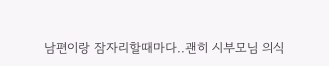남편이랑 잠자리할때마다..괜히 시부모님 의식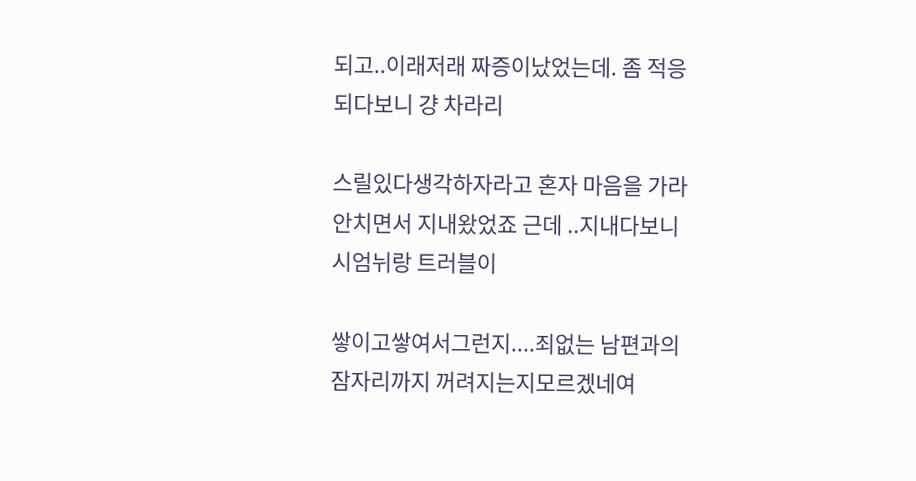되고..이래저래 짜증이났었는데. 좀 적응되다보니 걍 차라리

스릴있다생각하자라고 혼자 마음을 가라안치면서 지내왔었죠 근데 ..지내다보니 시엄뉘랑 트러블이

쌓이고쌓여서그런지....죄없는 남편과의 잠자리까지 꺼려지는지모르겠네여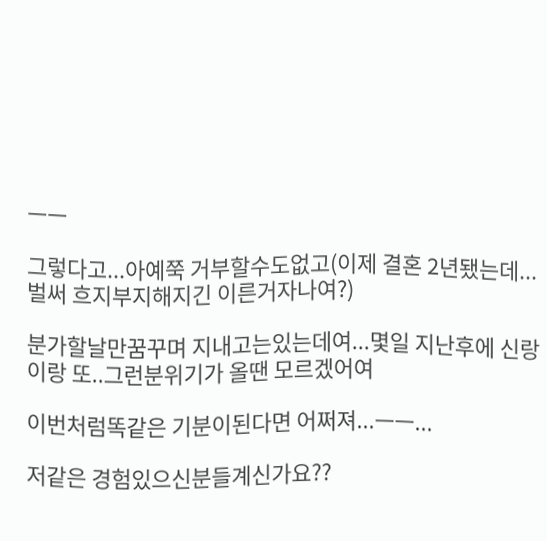ㅡㅡ

그렇다고...아예쭉 거부할수도없고(이제 결혼 2년됐는데...벌써 흐지부지해지긴 이른거자나여?)

분가할날만꿈꾸며 지내고는있는데여...몇일 지난후에 신랑이랑 또..그런분위기가 올땐 모르겠어여

이번처럼똑같은 기분이된다면 어쩌져...ㅡㅡ...

저같은 경험있으신분들계신가요??